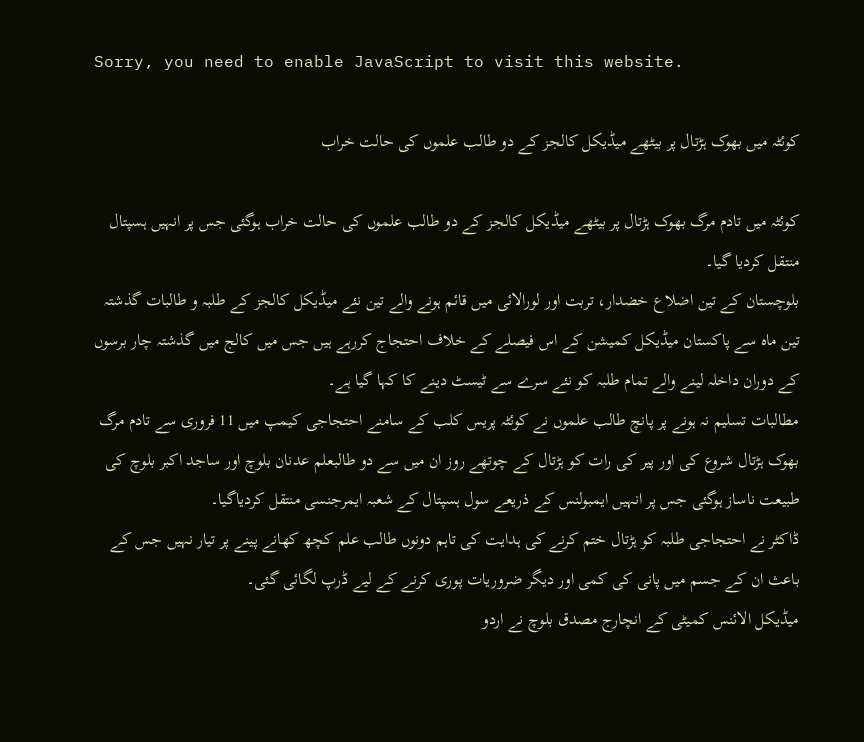Sorry, you need to enable JavaScript to visit this website.

کوئٹہ میں بھوک ہڑتال پر بیٹھے میڈیکل کالجز کے دو طالب علموں کی حالت خراب

کوئٹہ میں تادم مرگ بھوک ہڑتال پر بیٹھے میڈیکل کالجز کے دو طالب علموں کی حالت خراب ہوگئی جس پر انہیں ہسپتال منتقل کردیا گیا۔
بلوچستان کے تین اضلاع خضدار، تربت اور لورالائی میں قائم ہونے والے تین نئے میڈیکل کالجز کے طلبہ و طالبات گذشتہ تین ماہ سے پاکستان میڈیکل کمیشن کے اس فیصلے کے خلاف احتجاج کررہے ہیں جس میں کالج میں گذشتہ چار برسوں کے دوران داخلہ لینے والے تمام طلبہ کو نئے سرے سے ٹیسٹ دینے کا کہا گیا ہے۔
مطالبات تسلیم نہ ہونے پر پانچ طالب علموں نے کوئٹہ پریس کلب کے سامنے احتجاجی کیمپ میں 11 فروری سے تادم مرگ بھوک ہڑتال شروع کی اور پیر کی رات کو ہڑتال کے چوتھے روز ان میں سے دو طالبعلم عدنان بلوچ اور ساجد اکبر بلوچ کی طبیعت ناساز ہوگئی جس پر انہیں ایمبولنس کے ذریعے سول ہسپتال کے شعبہ ایمرجنسی منتقل کردیاگیا۔
ڈاکٹر نے احتجاجی طلبہ کو ہڑتال ختم کرنے کی ہدایت کی تاہم دونوں طالب علم کچھ کھانے پینے پر تیار نہیں جس کے باعث ان کے جسم میں پانی کی کمی اور دیگر ضروریات پوری کرنے کے لیے ڈرپ لگائی گئی۔
میڈیکل الائنس کمیٹی کے انچارج مصدق بلوچ نے اردو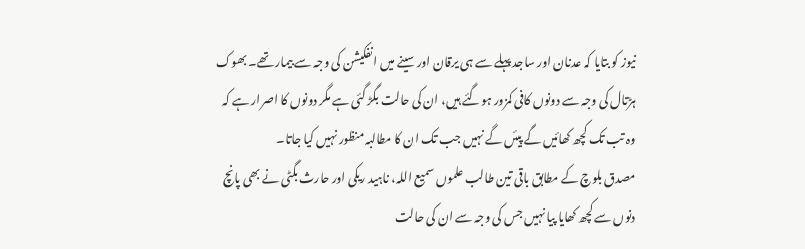نیوز کو بتایا کہ عدنان اور ساجد پہلے سے ہی یرقان اور سینے میں انفکیشن کی وجہ سے بیمار تھے۔ بھوک ہڑتال کی وجہ سے دونوں کافی کمزور ہوگئے ہیں، ان کی حالت بگڑ گئی ہے مگر دونوں کا اصرار ہے کہ وہ تب تک کچھ کھائیں گے پیئں گے نہیں جب تک ان کا مطالبہ منظور نہیں کیا جاتا۔
مصدق بلوچ کے مطابق باقی تین طالب علموں سمیع اللہ، ناہید ریکی اور حارث بگٹی نے بھی پانچ دنوں سے کچھ کھایا پیا نہیں جس کی وجہ سے ان کی حالت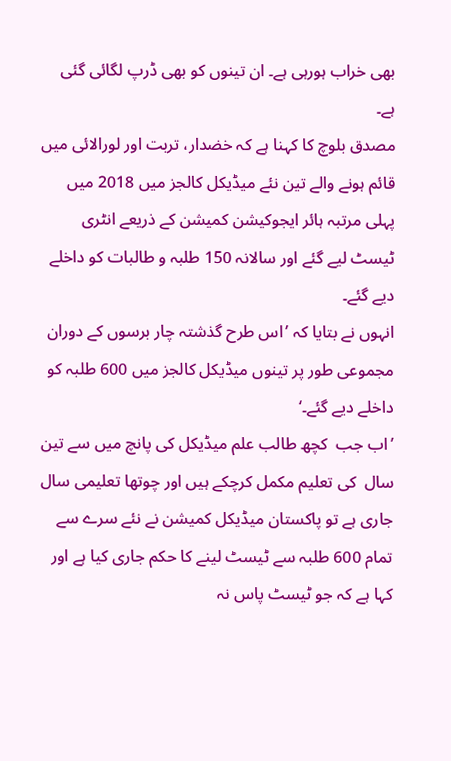بھی خراب ہورہی ہے۔ ان تینوں کو بھی ڈرپ لگائی گئی ہے۔
مصدق بلوچ کا کہنا ہے کہ خضدار، تربت اور لورالائی میں قائم ہونے والے تین نئے میڈیکل کالجز میں 2018 میں پہلی مرتبہ ہائر ایجوکیشن کمیشن کے ذریعے انٹری ٹیسٹ لیے گئے اور سالانہ 150 طلبہ و طالبات کو داخلے دیے گئے۔
انہوں نے بتایا کہ ’اس طرح گذشتہ چار برسوں کے دوران مجموعی طور پر تینوں میڈیکل کالجز میں 600 طلبہ کو داخلے دیے گئے۔‘
’اب جب  کچھ طالب علم میڈیکل کی پانچ میں سے تین سال  کی تعلیم مکمل کرچکے ہیں اور چوتھا تعلیمی سال جاری ہے تو پاکستان میڈیکل کمیشن نے نئے سرے سے تمام 600 طلبہ سے ٹیسٹ لینے کا حکم جاری کیا ہے اور کہا ہے کہ جو ٹیسٹ پاس نہ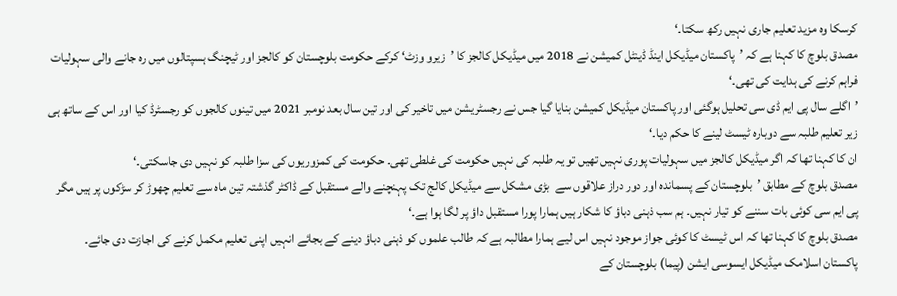کرسکا وہ مزید تعلیم جاری نہیں رکھ سکتا۔‘
مصدق بلوچ کا کہنا ہے کہ ’پاکستان میڈیکل اینڈ ڈینٹل کمیشن نے 2018 میں میڈیکل کالجز کا ’زیرو وزٹ‘ کرکے حکومت بلوچستان کو کالجز اور ٹیچنگ ہسپتالوں میں رہ جانے والی سہولیات فراہم کرنے کی ہدایت کی تھی۔‘
’اگلے سال پی ایم ڈی سی تحلیل ہوگئی اور پاکستان میڈیکل کمیشن بنایا گیا جس نے رجسٹریشن میں تاخیر کی اور تین سال بعد نومبر 2021 میں تینوں کالجوں کو رجسٹرڈ کیا اور اس کے ساتھ ہی زیر تعلیم طلبہ سے دوبارہ ٹیسٹ لینے کا حکم دیا۔‘
ان کا کہنا تھا کہ اگر میڈیکل کالجز میں سہولیات پوری نہیں تھیں تو یہ طلبہ کی نہیں حکومت کی غلطی تھی۔ حکومت کی کمزوریوں کی سزا طلبہ کو نہیں دی جاسکتی۔‘
مصدق بلوچ کے مطابق ’بلوچستان کے پسماندہ اور دور دراز علاقوں سے  بڑی مشکل سے میڈیکل کالج تک پہنچنے والے مستقبل کے ڈاکٹر گذشتہ تین ماہ سے تعلیم چھوڑ کر سڑکوں پر ہیں مگر پی ایم سی کوئی بات سننے کو تیار نہیں۔ ہم سب ذہنی دباؤ کا شکار ہیں ہمارا پورا مستقبل داؤ پر لگا ہوا ہے۔‘
مصدق بلوچ کا کہنا تھا کہ اس ٹیسٹ کا کوئی جواز موجود نہیں اس لیے ہمارا مطالبہ ہے کہ طالب علموں کو ذہنی دباؤ دینے کے بجائے انہیں اپنی تعلیم مکمل کرنے کی اجازت دی جائے۔
پاکستان اسلامک میڈیکل ایسوسی ایشن (پیما) بلوچستان کے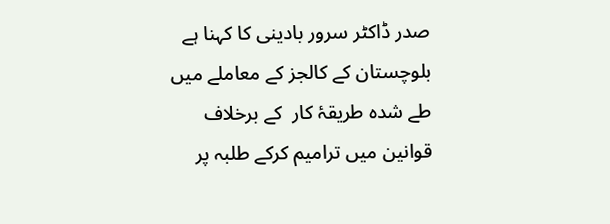صدر ڈاکٹر سرور بادینی کا کہنا ہے بلوچستان کے کالجز کے معاملے میں طے شدہ طریقۂ کار  کے برخلاف قوانین میں ترامیم کرکے طلبہ پر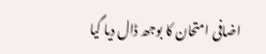اضافی امتحان کا بوجھ ڈال دیا گیا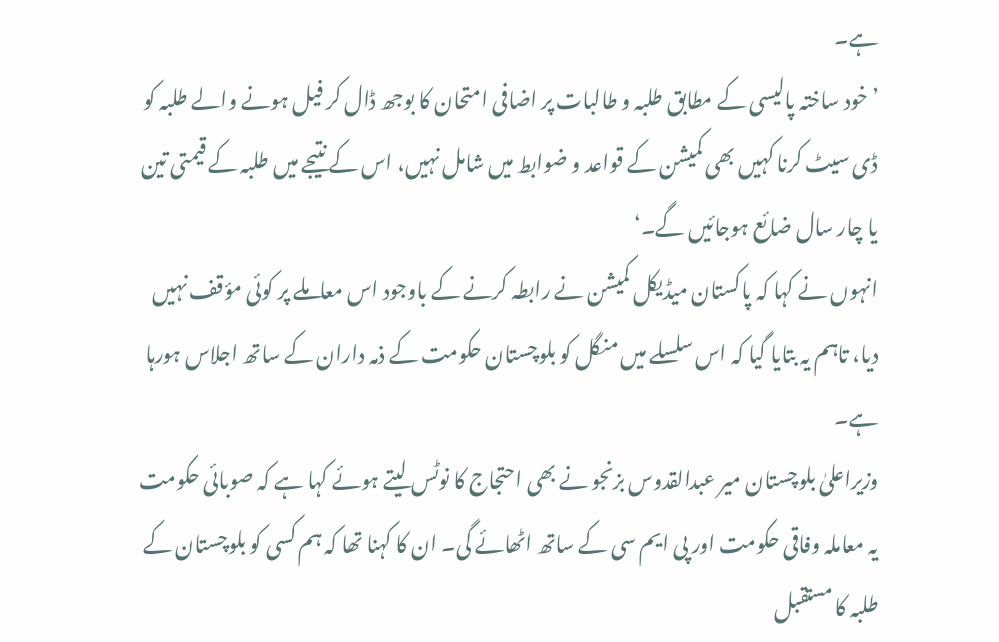ہے۔
’خود ساختہ پالیسی کے مطابق طلبہ و طالبات پر اضافی امتحان کا بوجھ ڈال کر فیل ہونے والے طلبہ کو ڈی سیٹ کرنا کہیں بھی کمیشن کے قواعد و ضوابط میں شامل نہیں، اس کے نتیجے میں طلبہ کے قیمتی تین یا چار سال ضائع ہوجائیں گے۔‘
انہوں نے کہا کہ پاکستان میڈیکل کمیشن نے رابطہ کرنے کے باوجود اس معاملے پر کوئی مؤقف نہیں دیا، تاہم یہ بتایا گیا کہ اس سلسلے میں منگل کو بلوچستان حکومت کے ذمہ داران کے ساتھ اجلاس ہورہا ہے۔
وزیراعلیٰ بلوچستان میر عبدالقدوس بزنجو نے بھی احتجاج کا نوٹس لیتے ہوئے کہا ہے کہ صوبائی حکومت یہ معاملہ وفاقی حکومت اور پی ایم سی کے ساتھ اٹھائے گی۔ ان کا کہنا تھا کہ ہم کسی کو بلوچستان کے طلبہ کا مستقبل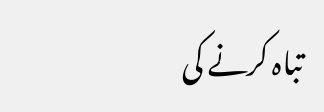تباہ کرنے کی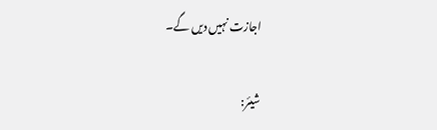اجازت نہیں دیں گے۔

شیئر: